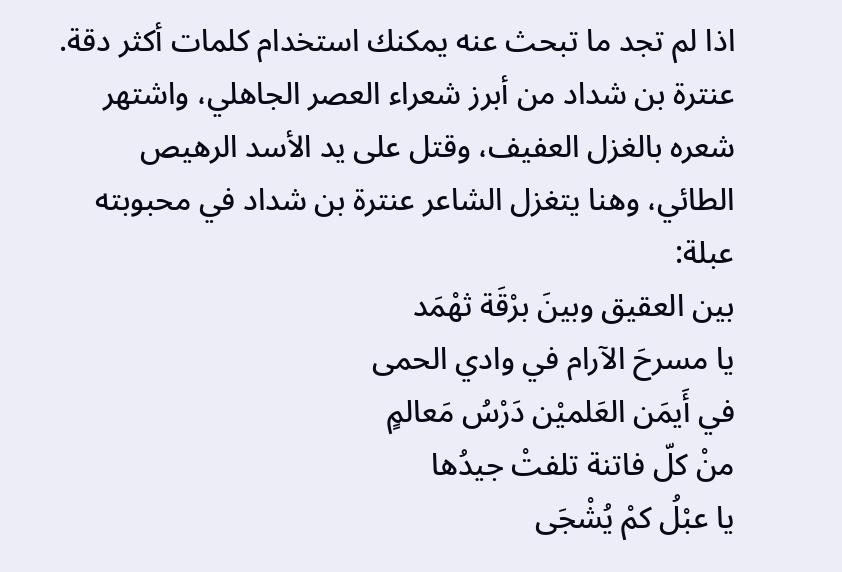اذا لم تجد ما تبحث عنه يمكنك استخدام كلمات أكثر دقة.
عنترة بن شداد من أبرز شعراء العصر الجاهلي، واشتهر شعره بالغزل العفيف، وقتل على يد الأسد الرهيص الطائي، وهنا يتغزل الشاعر عنترة بن شداد في محبوبته عبلة:
بين العقيق وبينَ برْقَة ثهْمَد
يا مسرحَ الآرام في وادي الحمى
في أَيمَن العَلميْن دَرْسُ مَعالمٍ
منْ كلّ فاتنة تلفتْ جيدُها
يا عبْلُ كمْ يُشْجَى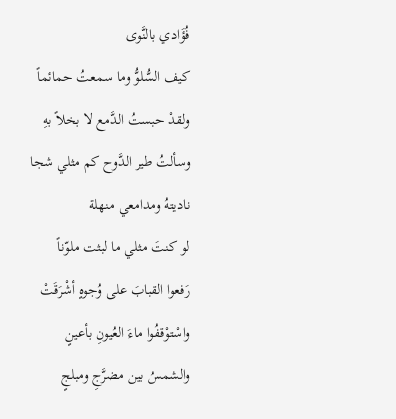فُؤَادي بالنَّوى
كيف السُّلوُّ وما سمعتُ حمائماً
ولقدْ حبستُ الدَّمع لا بخلاً بهِ
وسألتُ طير الدَّوح كم مثلي شجا
ناديتهُ ومدامعي منهلة
لو كنتَ مثلي ما لبثت ملوّناً
رَفعوا القبابَ على وُجوهٍ أشْرَقَتْ
واسْتوْقفُوا ماءَ العُيونِ بأعينٍ
والشمسُ بين مضرَّجِ ومبلجٍ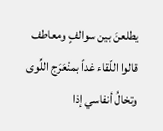يطلعنَ بين سوالفٍ ومعاطف
قالوا اللّقاء غداً بمنْعَرَج اللِّوى
وتخالُ أنفاسي إذا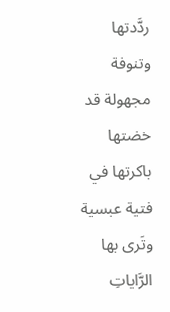ردَّدتها
وتنوفة مجهولة قد خضتها
باكرتها في فتية عبسية
وتَرى بها الرَّاياتِ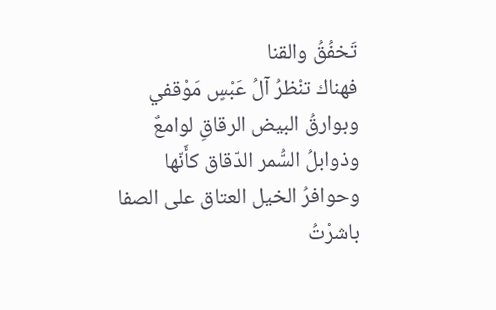تَخفُقُ والقنا
فهناك تنْظرُ آلُ عَبْسٍ مَوْقفي
وبوارقُ البيض الرقاقِ لوامعٌ
وذوابلُ السُّمر الدّقاق كأَنّها
وحوافرُ الخيل العتاق على الصفا
باشرْتُ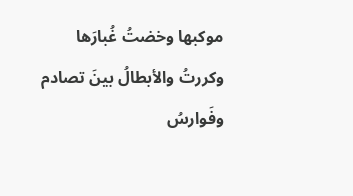موكبها وخضتُ غُبارَها
وكررتُ والأبطالُ بينَ تصادم
وفَوارسُ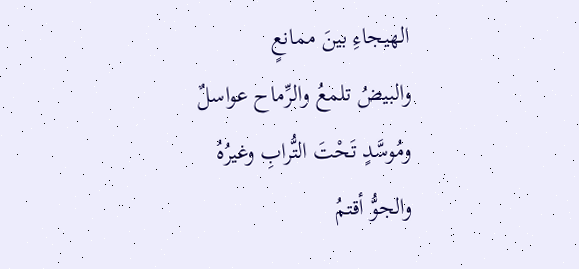الهيجاءِ بينَ ممانعٍ
والبيضُ تلمعُ والرِّماح عواسلٌ
ومُوسَّدٍ تَحْتَ التُّرابِ وغيرُهُ
والجوُّ أقتمُ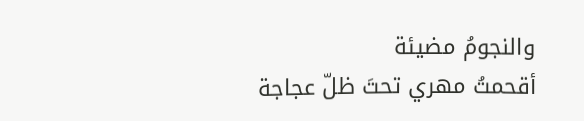والنجومُ مضيئة
أقحمتُ مهري تحتَ ظلّ عجاجة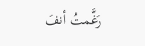رَغَّمتُ أنفَ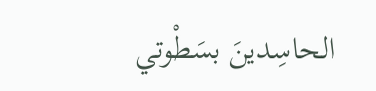الحاسِدينَ بسَطْوتي